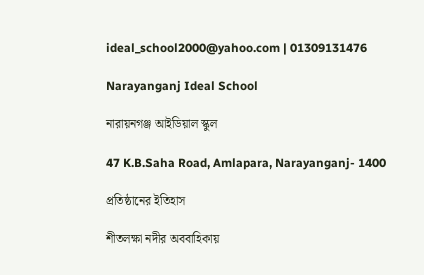ideal_school2000@yahoo.com | 01309131476

Narayanganj Ideal School

নারায়নগঞ্জ আইডিয়াল স্কুল

47 K.B.Saha Road, Amlapara, Narayanganj- 1400

প্রতিষ্ঠানের ইতিহাস

শীতলক্ষা নদীর অববাহিকায়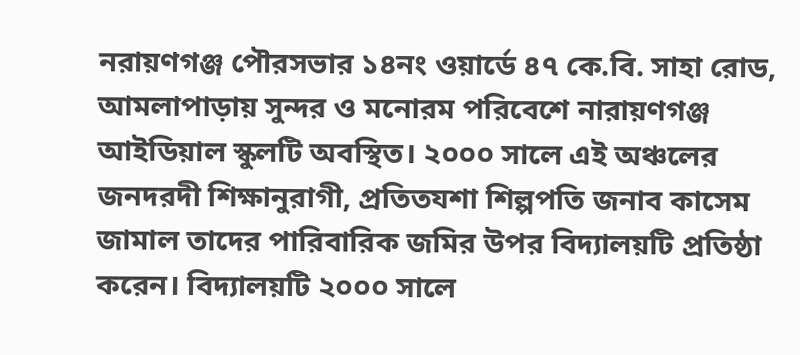নরায়ণগঞ্জ পৌরসভার ১৪নং ওয়ার্ডে ৪৭ কে.বি. সাহা রোড, আমলাপাড়ায় সুন্দর ও মনোরম পরিবেশে নারায়ণগঞ্জ আইডিয়াল স্কুলটি অবস্থিত। ২০০০ সালে এই অঞ্চলের জনদরদী শিক্ষানুরাগী, প্রতিতযশা শিল্পপতি জনাব কাসেম জামাল তাদের পারিবারিক জমির উপর বিদ্যালয়টি প্রতিষ্ঠা করেন। বিদ্যালয়টি ২০০০ সালে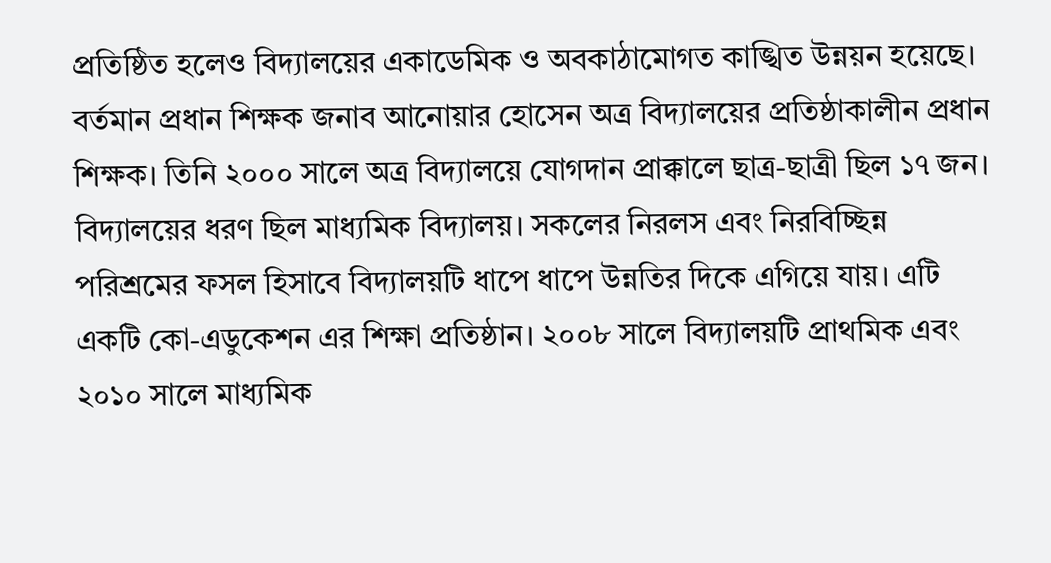প্রতিষ্ঠিত হলেও বিদ্যালয়ের একাডেমিক ও অবকাঠামোগত কাঙ্খিত উন্নয়ন হয়েছে। বর্তমান প্রধান শিক্ষক জনাব আনোয়ার হোসেন অত্র বিদ্যালয়ের প্রতিষ্ঠাকালীন প্রধান শিক্ষক। তিনি ২০০০ সালে অত্র বিদ্যালয়ে যোগদান প্রাক্কালে ছাত্র-ছাত্রী ছিল ১৭ জন। বিদ্যালয়ের ধরণ ছিল মাধ্যমিক বিদ্যালয়। সকলের নিরলস এবং নিরবিচ্ছিন্ন পরিশ্রমের ফসল হিসাবে বিদ্যালয়টি ধাপে ধাপে উন্নতির দিকে এগিয়ে যায়। এটি একটি কো-এডুকেশন এর শিক্ষা প্রতিষ্ঠান। ২০০৮ সালে বিদ্যালয়টি প্রাথমিক এবং ২০১০ সালে মাধ্যমিক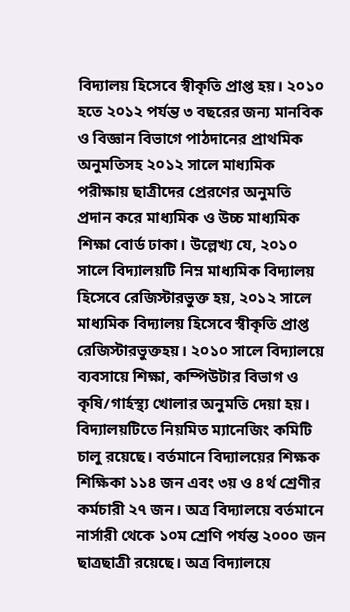বিদ্যালয় হিসেবে স্বীকৃতি প্রাপ্ত হয়। ২০১০ হতে ২০১২ পর্যন্ত ৩ বছরের জন্য মানবিক ও বিজ্ঞান বিভাগে পাঠদানের প্রাথমিক অনুমতিসহ ২০১২ সালে মাধ্যমিক পরীক্ষায় ছাত্রীদের প্রেরণের অনুমতি প্রদান করে মাধ্যমিক ও উচ্চ মাধ্যমিক শিক্ষা বোর্ড ঢাকা। উল্লেখ্য যে, ২০১০ সালে বিদ্যালয়টি নিম্ন মাধ্যমিক বিদ্যালয় হিসেবে রেজিস্টারভুক্ত হয়, ২০১২ সালে মাধ্যমিক বিদ্যালয় হিসেবে স্বীকৃতি প্রাপ্ত রেজিস্টারভুক্তহয়। ২০১০ সালে বিদ্যালয়ে ব্যবসায়ে শিক্ষা, কম্পিউটার বিভাগ ও কৃষি/গার্হস্থ্য খোলার অনুমতি দেয়া হয়। বিদ্যালয়টিতে নিয়মিত ম্যানেজিং কমিটি চালু রয়েছে। বর্তমানে বিদ্যালয়ের শিক্ষক শিক্ষিকা ১১৪ জন এবং ৩য় ও ৪র্থ শ্রেণীর কর্মচারী ২৭ জন। অত্র বিদ্যালয়ে বর্তমানে নার্সারী থেকে ১০ম শ্রেণি পর্যন্ত ২০০০ জন ছাত্রছাত্রী রয়েছে। অত্র বিদ্যালয়ে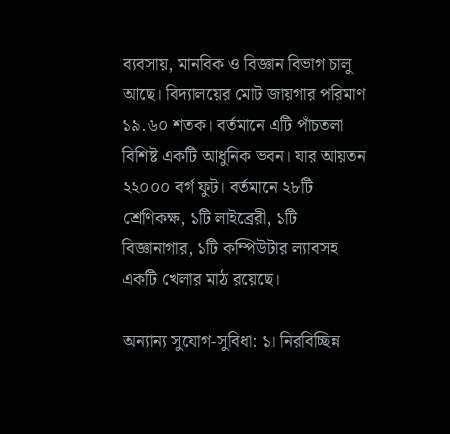ব্যবসায়, মানবিক ও বিজ্ঞান বিভাগ চালু আছে। বিদ্যালয়ের মোট জায়গার পরিমাণ ১৯.৬০ শতক। বর্তমানে এটি পাঁচতলা বিশিষ্ট একটি আধুনিক ভবন। যার আয়তন ২২০০০ বর্গ ফুট। বর্তমানে ২৮টি শ্রেণিকক্ষ, ১টি লাইব্রেরী, ১টি বিজ্ঞানাগার, ১টি কম্পিউটার ল্যাবসহ একটি খেলার মাঠ রয়েছে।

অন্যান্য সুযোগ-সুবিধা: ১। নিরবিচ্ছিন্ন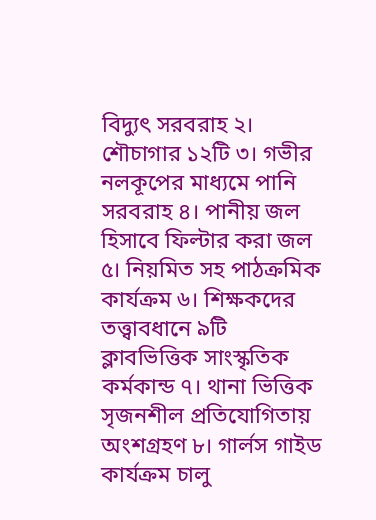বিদ্যুৎ সরবরাহ ২। শৌচাগার ১২টি ৩। গভীর নলকূপের মাধ্যমে পানি সরবরাহ ৪। পানীয় জল হিসাবে ফিল্টার করা জল ৫। নিয়মিত সহ পাঠক্রমিক কার্যক্রম ৬। শিক্ষকদের তত্ত্বাবধানে ৯টি ক্লাবভিত্তিক সাংস্কৃতিক কর্মকান্ড ৭। থানা ভিত্তিক সৃজনশীল প্রতিযোগিতায় অংশগ্রহণ ৮। গার্লস গাইড কার্যক্রম চালু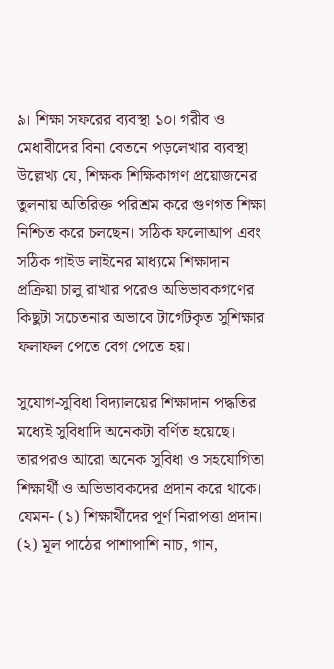৯। শিক্ষা সফরের ব্যবস্থা ১০। গরীব ও মেধাবীদের বিনা বেতনে পড়লেখার ব্যবস্থা উল্লেখ্য যে, শিক্ষক শিক্ষিকাগণ প্রয়োজনের তুলনায় অতিরিক্ত পরিশ্রম করে গুণগত শিক্ষা নিশ্চিত করে চলছেন। সঠিক ফলোআপ এবং সঠিক গাইড লাইনের মাধ্যমে শিক্ষাদান প্রক্রিয়া চালু রাখার পরেও অভিভাবকগণের কিছুটা সচেতনার অভাবে টার্গেটকৃত সুশিক্ষার ফলাফল পেতে বেগ পেতে হয়।

সুযোগ-সুবিধা বিদ্যালয়ের শিক্ষাদান পদ্ধতির মধ্যেই সুবিধাদি অনেকটা বর্ণিত হয়েছে। তারপরও আরো অনেক সুবিধা ও সহযোগিতা শিক্ষার্থী ও অভিভাবকদের প্রদান করে থাকে। যেমন- (১) শিক্ষার্থীদের পূর্ণ নিরাপত্তা প্রদান। (২) মূল পাঠের পাশাপাশি নাচ, গান,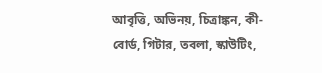আবৃত্তি, অভিনয়, চিত্রাঙ্কন, কী-বোর্ড, গিটার, তবলা, স্কাউটিং,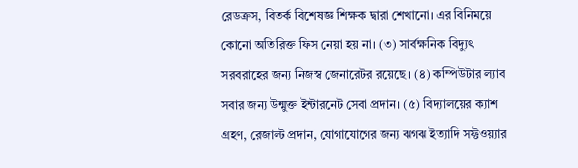রেডক্রস, বিতর্ক বিশেষজ্ঞ শিক্ষক দ্বারা শেখানো। এর বিনিময়ে কোনো অতিরিক্ত ফিস নেয়া হয় না। (৩) সার্বক্ষনিক বিদ্যুৎ সরবরাহের জন্য নিজস্ব জেনারেটর রয়েছে। (৪) কম্পিউটার ল্যাব সবার জন্য উন্মুক্ত ইন্টারনেট সেবা প্রদান। (৫) বিদ্যালয়ের ক্যাশ গ্রহণ, রেজাল্ট প্রদান, যোগাযোগের জন্য ঝগঝ ইত্যাদি সফ্টওয়্যার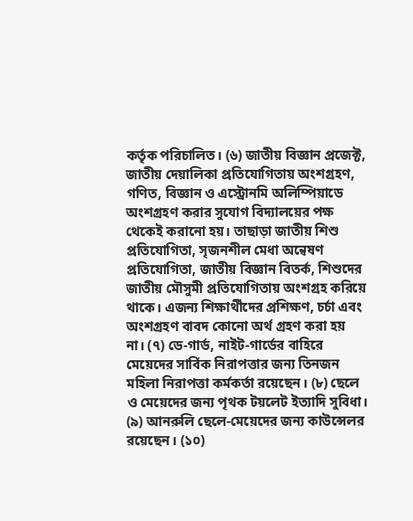কর্তৃক পরিচালিত। (৬) জাতীয় বিজ্ঞান প্রজেক্ট, জাতীয় দেয়ালিকা প্রতিযোগিতায় অংশগ্রহণ, গণিত, বিজ্ঞান ও এস্ট্রোনমি অলিম্পিয়াডে অংশগ্রহণ করার সুযোগ বিদ্যালয়ের পক্ষ থেকেই করানো হয়। তাছাড়া জাতীয় শিশু প্রতিযোগিতা, সৃজনশীল মেধা অন্বেষণ প্রতিযোগিতা, জাতীয় বিজ্ঞান বিতর্ক, শিশুদের জাতীয় মৌসুমী প্রতিযোগিতায় অংশগ্রহ করিয়ে থাকে। এজন্য শিক্ষার্থীদের প্রশিক্ষণ, চর্চা এবং অংশগ্রহণ বাবদ কোনো অর্থ গ্রহণ করা হয় না। (৭) ডে-গার্ড, নাইট-গার্ডের বাহিরে মেয়েদের সার্বিক নিরাপত্তার জন্য তিনজন মহিলা নিরাপত্তা কর্মকর্তা রয়েছেন। (৮) ছেলে ও মেয়েদের জন্য পৃথক টয়লেট ইত্যাদি সুবিধা। (৯) আনরুলি ছেলে-মেয়েদের জন্য কাউন্সেলর রয়েছেন। (১০)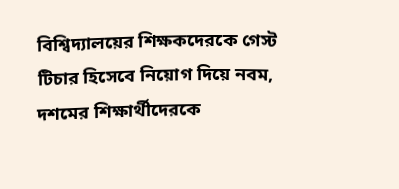বিশ্বিদ্যালয়ের শিক্ষকদেরকে গেস্ট টিচার হিসেবে নিয়োগ দিয়ে নবম, দশমের শিক্ষার্থীদেরকে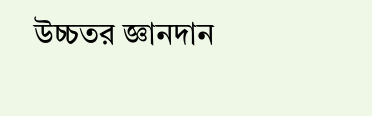উচ্চতর জ্ঞানদান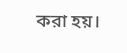করা হয়।